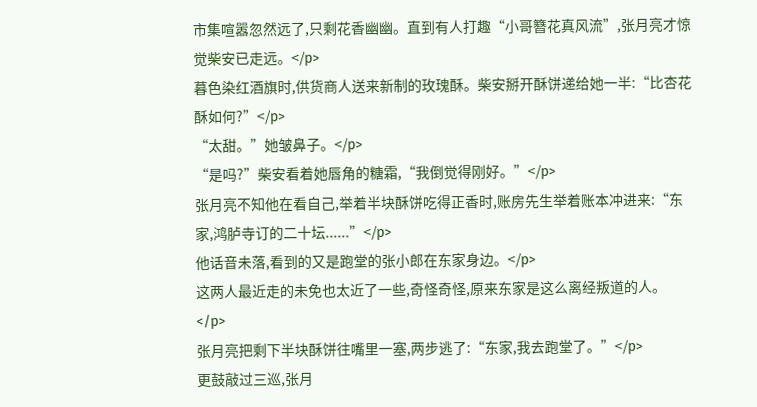市集喧嚣忽然远了,只剩花香幽幽。直到有人打趣“小哥簪花真风流”,张月亮才惊觉柴安已走远。</p>
暮色染红酒旗时,供货商人送来新制的玫瑰酥。柴安掰开酥饼递给她一半:“比杏花酥如何?”</p>
“太甜。”她皱鼻子。</p>
“是吗?”柴安看着她唇角的糖霜,“我倒觉得刚好。”</p>
张月亮不知他在看自己,举着半块酥饼吃得正香时,账房先生举着账本冲进来:“东家,鸿胪寺订的二十坛......”</p>
他话音未落,看到的又是跑堂的张小郎在东家身边。</p>
这两人最近走的未免也太近了一些,奇怪奇怪,原来东家是这么离经叛道的人。</p>
张月亮把剩下半块酥饼往嘴里一塞,两步逃了:“东家,我去跑堂了。”</p>
更鼓敲过三巡,张月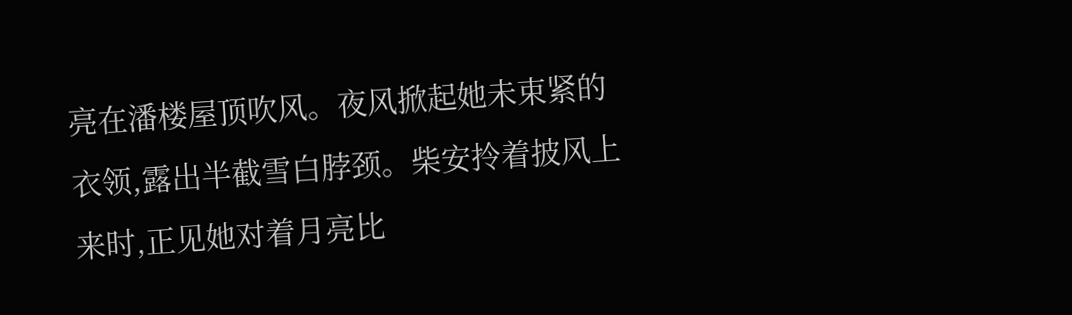亮在潘楼屋顶吹风。夜风掀起她未束紧的衣领,露出半截雪白脖颈。柴安拎着披风上来时,正见她对着月亮比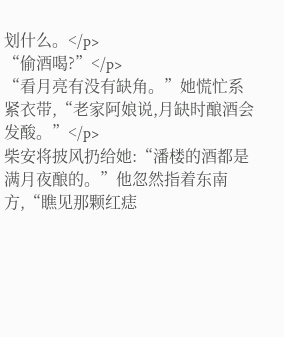划什么。</p>
“偷酒喝?”</p>
“看月亮有没有缺角。”她慌忙系紧衣带,“老家阿娘说,月缺时酿酒会发酸。”</p>
柴安将披风扔给她:“潘楼的酒都是满月夜酿的。”他忽然指着东南方,“瞧见那颗红痣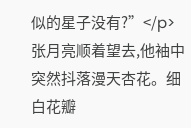似的星子没有?”</p>
张月亮顺着望去,他袖中突然抖落漫天杏花。细白花瓣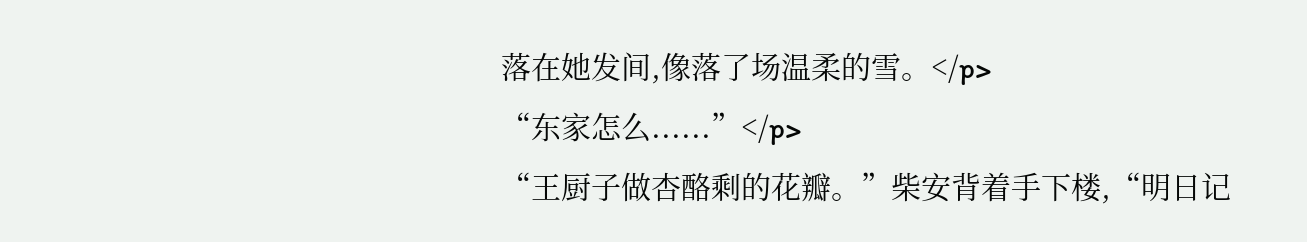落在她发间,像落了场温柔的雪。</p>
“东家怎么......”</p>
“王厨子做杏酪剩的花瓣。”柴安背着手下楼,“明日记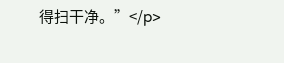得扫干净。”</p>